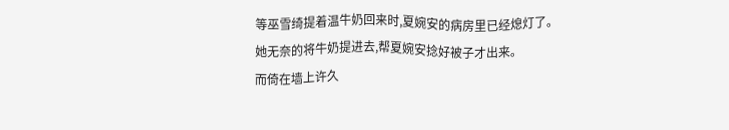等巫雪绮提着温牛奶回来时,夏婉安的病房里已经熄灯了。
她无奈的将牛奶提进去,帮夏婉安捻好被子才出来。
而倚在墙上许久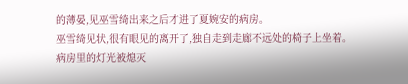的薄晏,见巫雪绮出来之后才进了夏婉安的病房。
巫雪绮见状,很有眼见的离开了,独自走到走廊不远处的椅子上坐着。
病房里的灯光被熄灭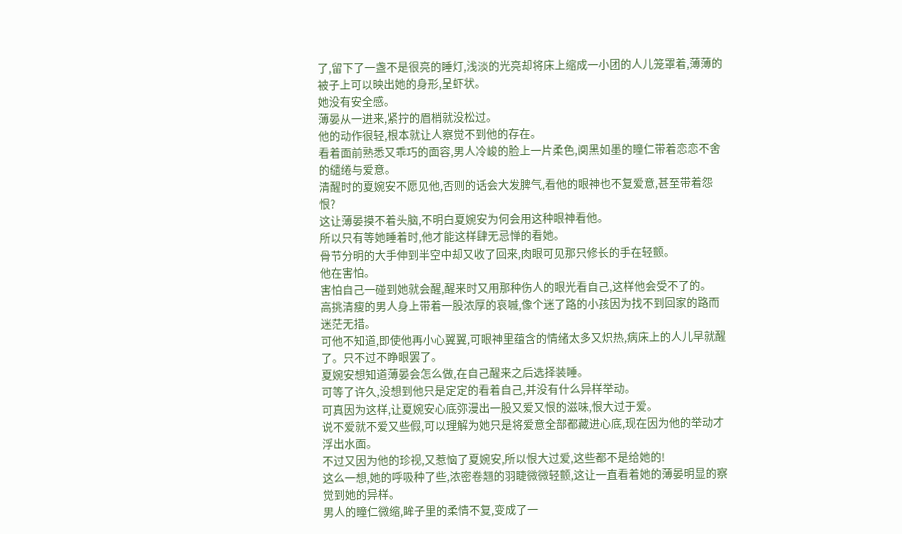了,留下了一盏不是很亮的睡灯,浅淡的光亮却将床上缩成一小团的人儿笼罩着,薄薄的被子上可以映出她的身形,呈虾状。
她没有安全感。
薄晏从一进来,紧拧的眉梢就没松过。
他的动作很轻,根本就让人察觉不到他的存在。
看着面前熟悉又乖巧的面容,男人冷峻的脸上一片柔色,阒黑如墨的瞳仁带着恋恋不舍的缱绻与爱意。
清醒时的夏婉安不愿见他,否则的话会大发脾气,看他的眼神也不复爱意,甚至带着怨恨?
这让薄晏摸不着头脑,不明白夏婉安为何会用这种眼神看他。
所以只有等她睡着时,他才能这样肆无忌惮的看她。
骨节分明的大手伸到半空中却又收了回来,肉眼可见那只修长的手在轻颤。
他在害怕。
害怕自己一碰到她就会醒,醒来时又用那种伤人的眼光看自己,这样他会受不了的。
高挑清瘦的男人身上带着一股浓厚的哀嘁,像个迷了路的小孩因为找不到回家的路而迷茫无措。
可他不知道,即使他再小心翼翼,可眼神里蕴含的情绪太多又炽热,病床上的人儿早就醒了。只不过不睁眼罢了。
夏婉安想知道薄晏会怎么做,在自己醒来之后选择装睡。
可等了许久,没想到他只是定定的看着自己,并没有什么异样举动。
可真因为这样,让夏婉安心底弥漫出一股又爱又恨的滋味,恨大过于爱。
说不爱就不爱又些假,可以理解为她只是将爱意全部都藏进心底,现在因为他的举动才浮出水面。
不过又因为他的珍视,又惹恼了夏婉安,所以恨大过爱,这些都不是给她的!
这么一想,她的呼吸种了些,浓密卷翘的羽睫微微轻颤,这让一直看着她的薄晏明显的察觉到她的异样。
男人的瞳仁微缩,眸子里的柔情不复,变成了一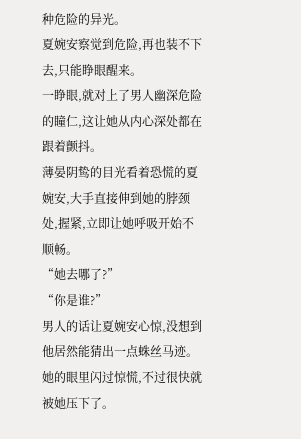种危险的异光。
夏婉安察觉到危险,再也装不下去,只能睁眼醒来。
一睁眼,就对上了男人幽深危险的瞳仁,这让她从内心深处都在跟着颤抖。
薄晏阴鸷的目光看着恐慌的夏婉安,大手直接伸到她的脖颈处,握紧,立即让她呼吸开始不顺畅。
“她去哪了?”
“你是谁?”
男人的话让夏婉安心惊,没想到他居然能猜出一点蛛丝马迹。
她的眼里闪过惊慌,不过很快就被她压下了。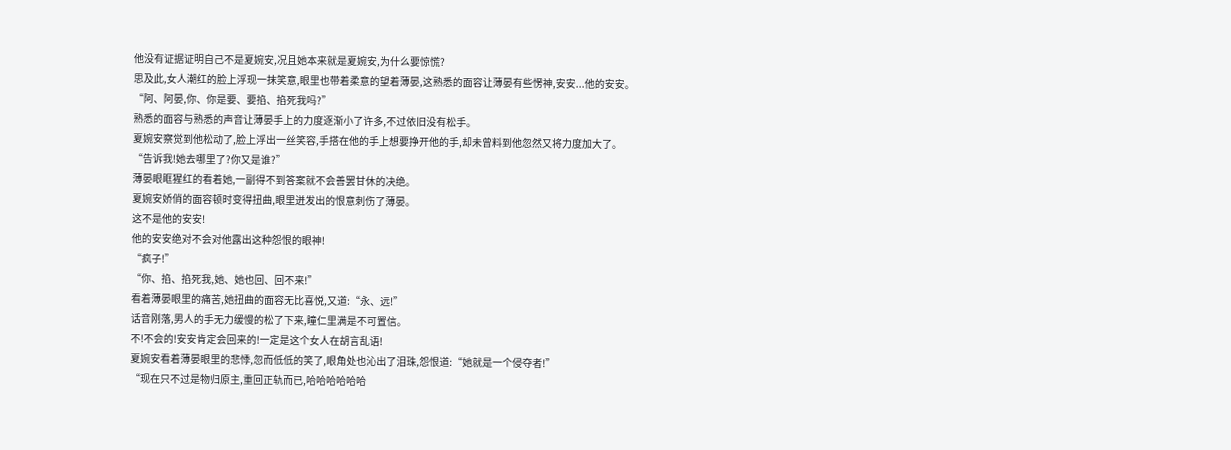他没有证据证明自己不是夏婉安,况且她本来就是夏婉安,为什么要惊慌?
思及此,女人潮红的脸上浮现一抹笑意,眼里也带着柔意的望着薄晏,这熟悉的面容让薄晏有些愣神,安安...他的安安。
“阿、阿晏,你、你是要、要掐、掐死我吗?”
熟悉的面容与熟悉的声音让薄晏手上的力度逐渐小了许多,不过依旧没有松手。
夏婉安察觉到他松动了,脸上浮出一丝笑容,手搭在他的手上想要挣开他的手,却未曾料到他忽然又将力度加大了。
“告诉我!她去哪里了?你又是谁?”
薄晏眼眶猩红的看着她,一副得不到答案就不会善罢甘休的决绝。
夏婉安娇俏的面容顿时变得扭曲,眼里迸发出的恨意刺伤了薄晏。
这不是他的安安!
他的安安绝对不会对他露出这种怨恨的眼神!
“疯子!”
“你、掐、掐死我,她、她也回、回不来!”
看着薄晏眼里的痛苦,她扭曲的面容无比喜悦,又道:“永、远!”
话音刚落,男人的手无力缓慢的松了下来,瞳仁里满是不可置信。
不!不会的!安安肯定会回来的!一定是这个女人在胡言乱语!
夏婉安看着薄晏眼里的悲悸,忽而低低的笑了,眼角处也沁出了泪珠,怨恨道:“她就是一个侵夺者!”
“现在只不过是物归原主,重回正轨而已,哈哈哈哈哈哈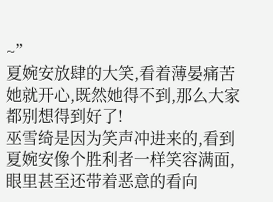~”
夏婉安放肆的大笑,看着薄晏痛苦她就开心,既然她得不到,那么大家都别想得到好了!
巫雪绮是因为笑声冲进来的,看到夏婉安像个胜利者一样笑容满面,眼里甚至还带着恶意的看向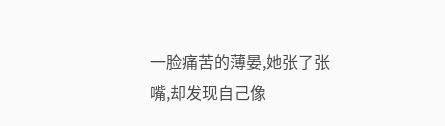一脸痛苦的薄晏,她张了张嘴,却发现自己像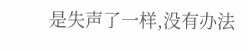是失声了一样,没有办法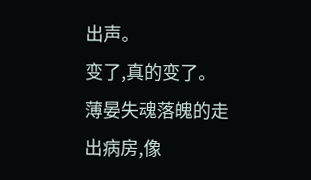出声。
变了,真的变了。
薄晏失魂落魄的走出病房,像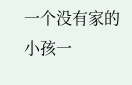一个没有家的小孩一